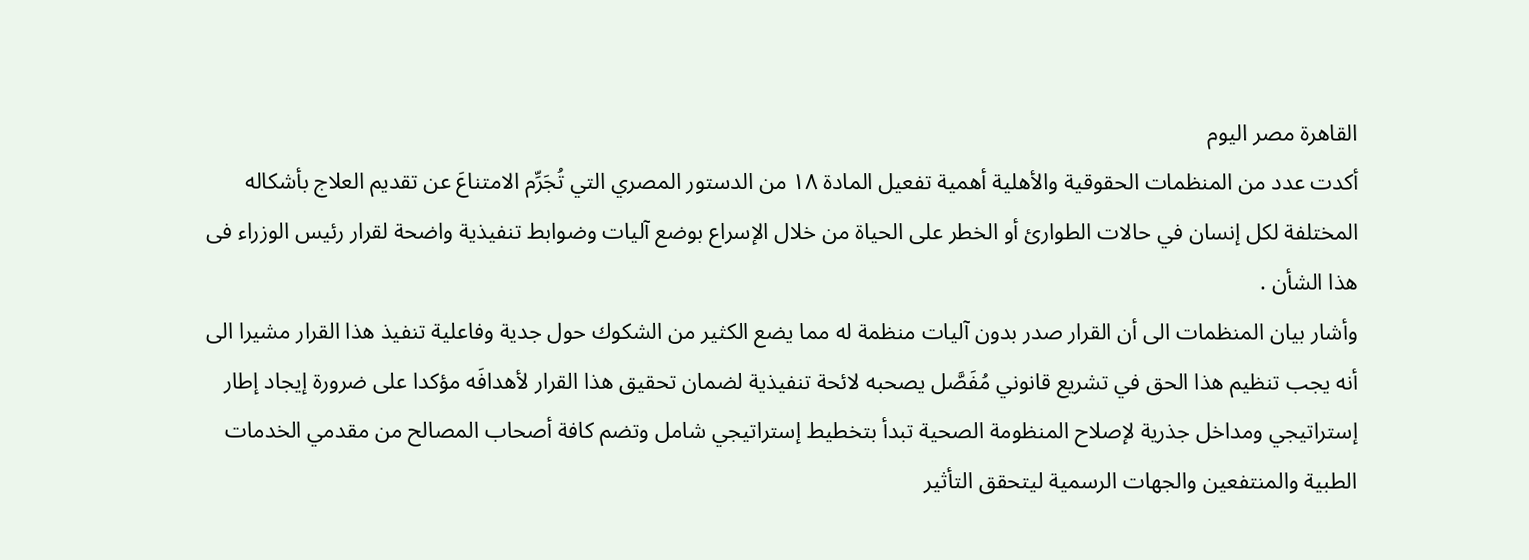القاهرة مصر اليوم
أكدت عدد من المنظمات الحقوقية والأهلية أهمية تفعيل المادة ١٨ من الدستور المصري التي تُجَرِّم الامتناعَ عن تقديم العلاج بأشكاله المختلفة لكل إنسان في حالات الطوارئ أو الخطر على الحياة من خلال الإسراع بوضع آليات وضوابط تنفيذية واضحة لقرار رئيس الوزراء فى هذا الشأن .
وأشار بيان المنظمات الى أن القرار صدر بدون آليات منظمة له مما يضع الكثير من الشكوك حول جدية وفاعلية تنفيذ هذا القرار مشيرا الى أنه يجب تنظيم هذا الحق في تشريع قانوني مُفَصَّل يصحبه لائحة تنفيذية لضمان تحقيق هذا القرار لأهدافَه مؤكدا على ضرورة إيجاد إطار إستراتيجي ومداخل جذرية لإصلاح المنظومة الصحية تبدأ بتخطيط إستراتيجي شامل وتضم كافة أصحاب المصالح من مقدمي الخدمات الطبية والمنتفعين والجهات الرسمية ليتحقق التأثير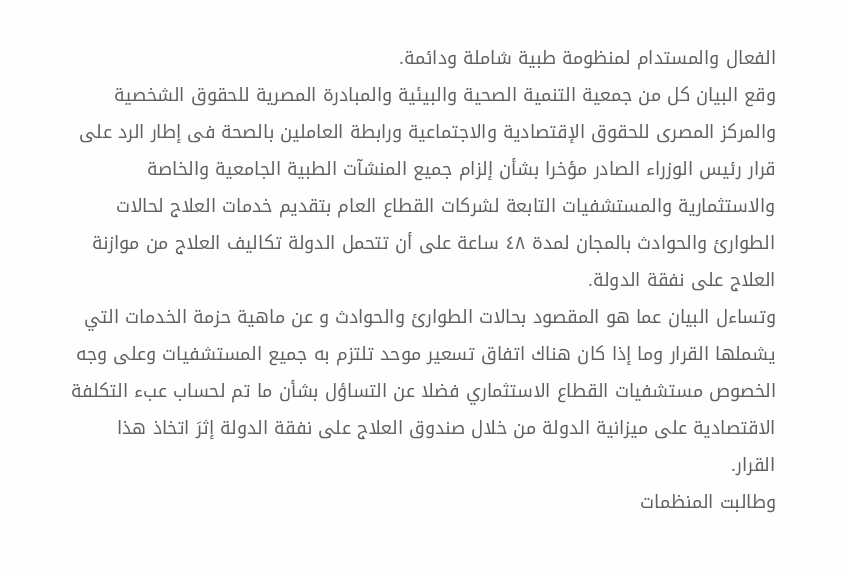الفعال والمستدام لمنظومة طبية شاملة ودائمة.
وقع البيان كل من جمعية التنمية الصحية والبيئية والمبادرة المصرية للحقوق الشخصية والمركز المصرى للحقوق الإقتصادية والاجتماعية ورابطة العاملين بالصحة فى إطار الرد على قرار رئيس الوزراء الصادر مؤخرا بشأن إلزام جميع المنشآت الطبية الجامعية والخاصة والاستثمارية والمستشفيات التابعة لشركات القطاع العام بتقديم خدمات العلاج لحالات الطوارئ والحوادث بالمجان لمدة ٤٨ ساعة على أن تتحمل الدولة تكاليف العلاج من موازنة العلاج على نفقة الدولة.
وتساءل البيان عما هو المقصود بحالات الطوارئ والحوادث و عن ماهية حزمة الخدمات التي يشملها القرار وما إذا كان هناك اتفاق تسعير موحد تلتزم به جميع المستشفيات وعلى وجه الخصوص مستشفيات القطاع الاستثماري فضلا عن التساؤل بشأن ما تم لحساب عبء التكلفة الاقتصادية على ميزانية الدولة من خلال صندوق العلاج على نفقة الدولة إثرَ اتخاذ هذا القرار.
وطالبت المنظمات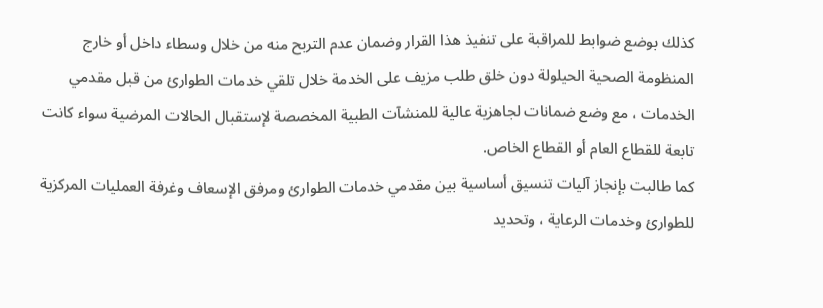كذلك بوضع ضوابط للمراقبة على تنفيذ هذا القرار وضمان عدم التربح منه من خلال وسطاء داخل أو خارج المنظومة الصحية الحيلولة دون خلق طلب مزيف على الخدمة خلال تلقي خدمات الطوارئ من قبل مقدمي الخدمات ، مع وضع ضمانات لجاهزية عالية للمنشآت الطبية المخصصة لإستقبال الحالات المرضية سواء كانت تابعة للقطاع العام أو القطاع الخاص.
كما طالبت بإنجاز آليات تنسيق أساسية بين مقدمي خدمات الطوارئ ومرفق الإسعاف وغرفة العمليات المركزية للطوارئ وخدمات الرعاية ، وتحديد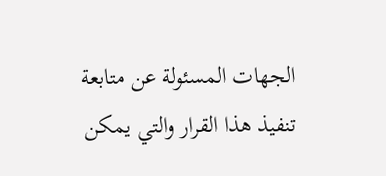الجهات المسئولة عن متابعة تنفيذ هذا القرار والتي يمكن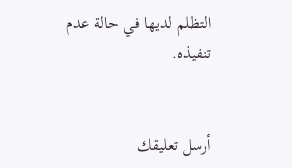التظلم لديها في حالة عدم تنفيذه.


أرسل تعليقك